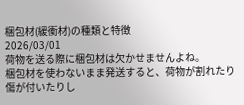梱包材(緩衝材)の種類と特徴
2026/03/01
荷物を送る際に梱包材は欠かせませんよね。
梱包材を使わないまま発送すると、荷物が割れたり傷が付いたりし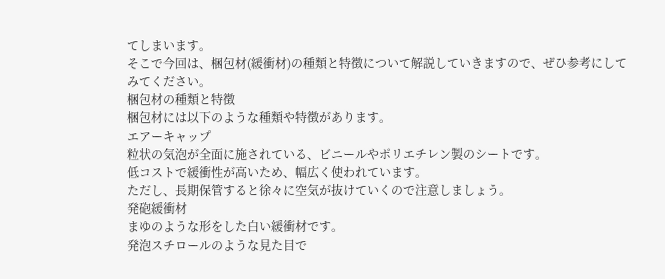てしまいます。
そこで今回は、梱包材(緩衝材)の種類と特徴について解説していきますので、ぜひ参考にしてみてください。
梱包材の種類と特徴
梱包材には以下のような種類や特徴があります。
エアーキャップ
粒状の気泡が全面に施されている、ビニールやポリエチレン製のシートです。
低コストで緩衝性が高いため、幅広く使われています。
ただし、長期保管すると徐々に空気が抜けていくので注意しましょう。
発砲緩衝材
まゆのような形をした白い緩衝材です。
発泡スチロールのような見た目で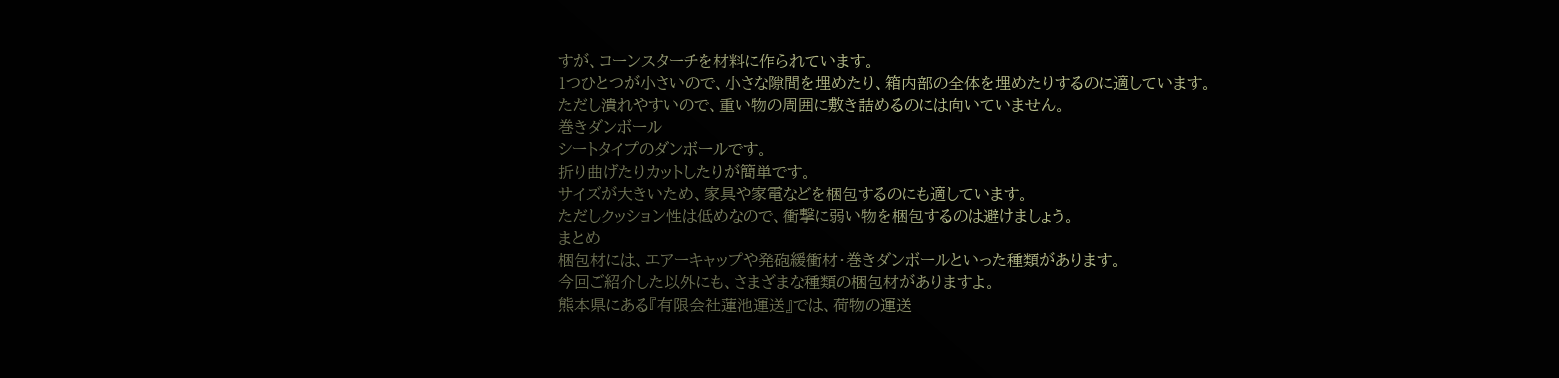すが、コーンスターチを材料に作られています。
1つひとつが小さいので、小さな隙間を埋めたり、箱内部の全体を埋めたりするのに適しています。
ただし潰れやすいので、重い物の周囲に敷き詰めるのには向いていません。
巻きダンボール
シートタイプのダンボールです。
折り曲げたりカットしたりが簡単です。
サイズが大きいため、家具や家電などを梱包するのにも適しています。
ただしクッション性は低めなので、衝撃に弱い物を梱包するのは避けましょう。
まとめ
梱包材には、エアーキャップや発砲緩衝材・巻きダンボールといった種類があります。
今回ご紹介した以外にも、さまざまな種類の梱包材がありますよ。
熊本県にある『有限会社蓮池運送』では、荷物の運送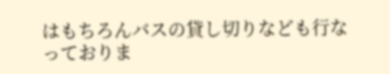はもちろんバスの貸し切りなども行なっておりま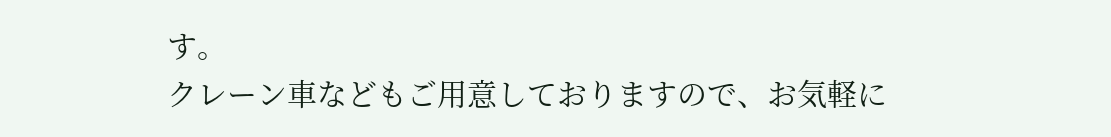す。
クレーン車などもご用意しておりますので、お気軽に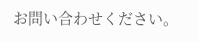お問い合わせください。